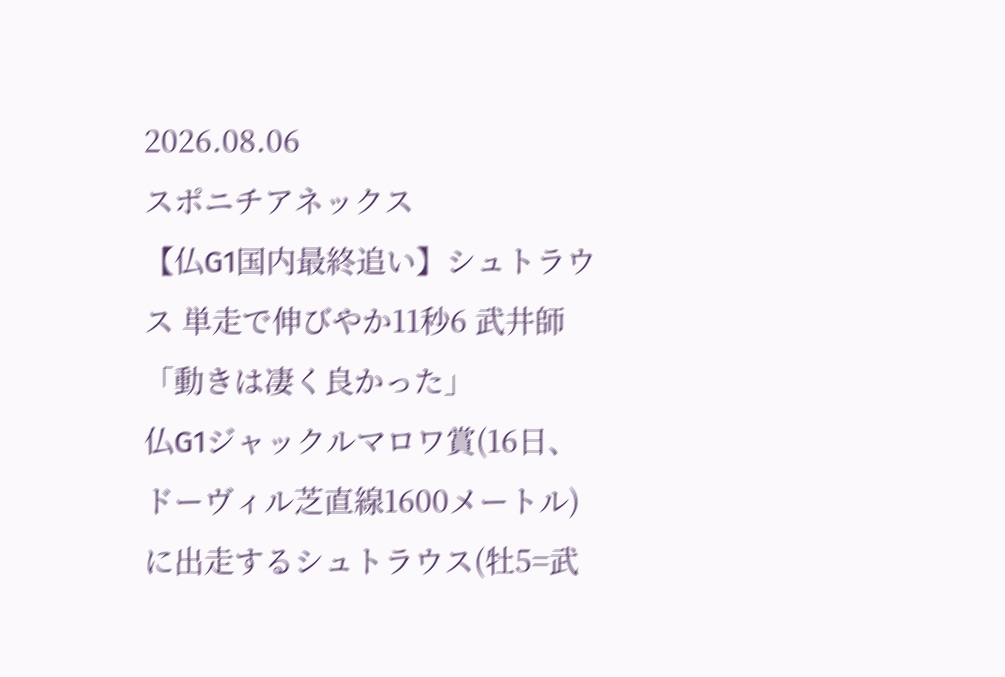2026.08.06
スポニチアネックス
【仏G1国内最終追い】シュトラウス 単走で伸びやか11秒6 武井師「動きは凄く良かった」
仏G1ジャックルマロワ賞(16日、ドーヴィル芝直線1600メートル)に出走するシュトラウス(牡5=武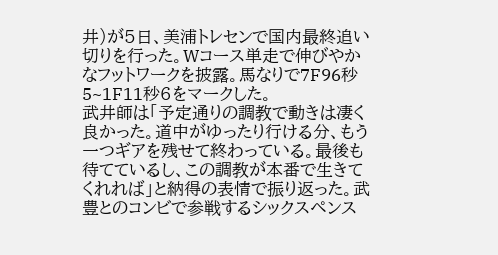井)が5日、美浦トレセンで国内最終追い切りを行った。Wコース単走で伸びやかなフットワークを披露。馬なりで7F96秒5~1F11秒6をマークした。
武井師は「予定通りの調教で動きは凄く良かった。道中がゆったり行ける分、もう一つギアを残せて終わっている。最後も待てているし、この調教が本番で生きてくれれば」と納得の表情で振り返った。武豊とのコンビで参戦するシックスペンス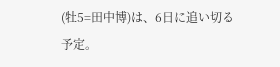(牡5=田中博)は、6日に追い切る予定。